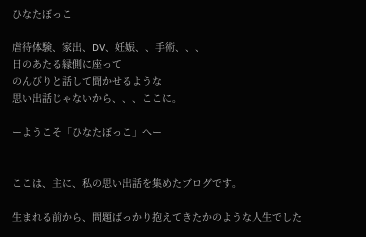ひなたぼっこ

虐待体験、家出、DV、妊娠、、手術、、、
日のあたる縁側に座って
のんびりと話して聞かせるような
思い出話じゃないから、、、ここに。

ーようこそ「ひなたぼっこ」へー


ここは、主に、私の思い出話を集めたブログです。

生まれる前から、問題ばっかり抱えてきたかのような人生でした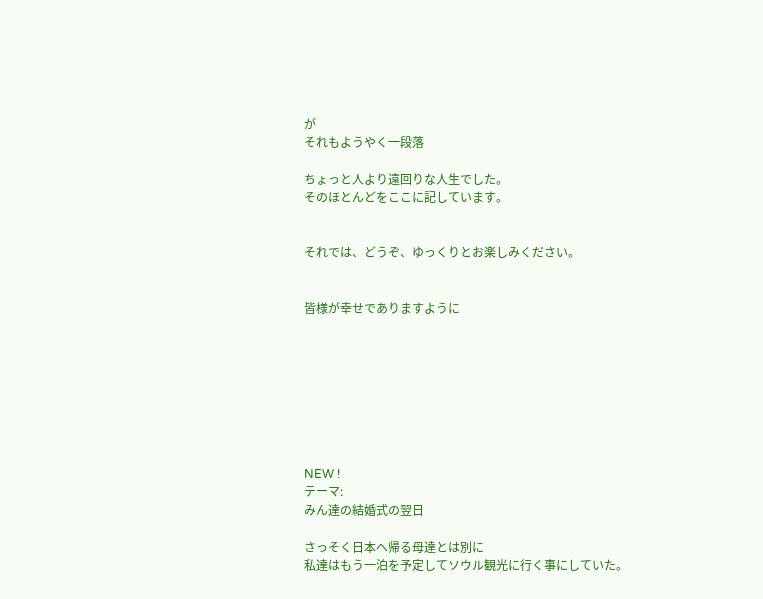が
それもようやく一段落

ちょっと人より遠回りな人生でした。
そのほとんどをここに記しています。


それでは、どうぞ、ゆっくりとお楽しみください。


皆様が幸せでありますように








NEW !
テーマ:
みん達の結婚式の翌日

さっそく日本へ帰る母達とは別に
私達はもう一泊を予定してソウル観光に行く事にしていた。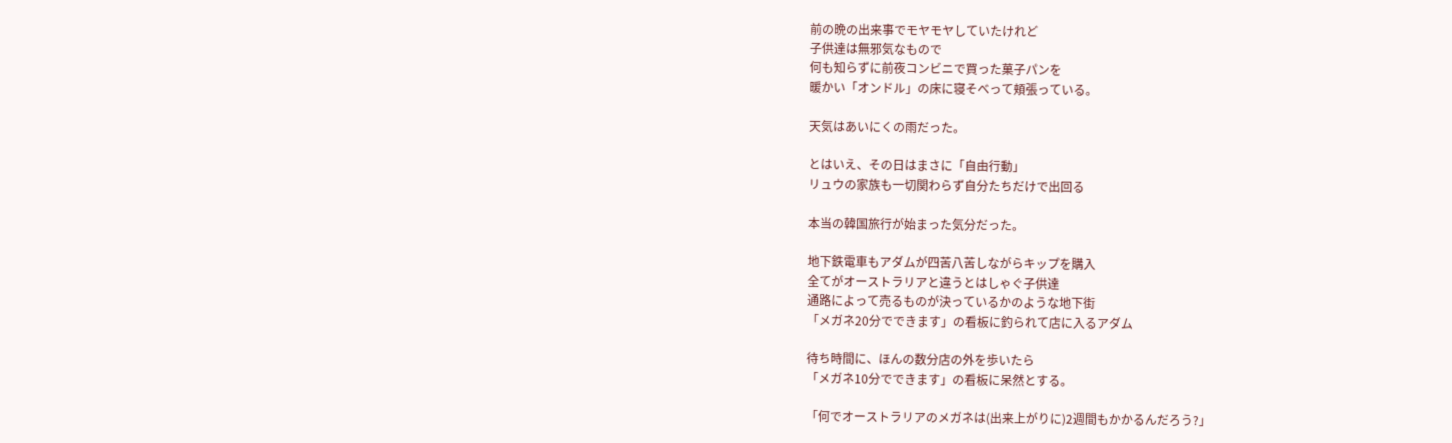前の晩の出来事でモヤモヤしていたけれど
子供達は無邪気なもので
何も知らずに前夜コンビニで買った菓子パンを
暖かい「オンドル」の床に寝そべって頬張っている。

天気はあいにくの雨だった。

とはいえ、その日はまさに「自由行動」
リュウの家族も一切関わらず自分たちだけで出回る

本当の韓国旅行が始まった気分だった。

地下鉄電車もアダムが四苦八苦しながらキップを購入
全てがオーストラリアと違うとはしゃぐ子供達
通路によって売るものが決っているかのような地下街
「メガネ20分でできます」の看板に釣られて店に入るアダム

待ち時間に、ほんの数分店の外を歩いたら
「メガネ10分でできます」の看板に呆然とする。

「何でオーストラリアのメガネは(出来上がりに)2週間もかかるんだろう?」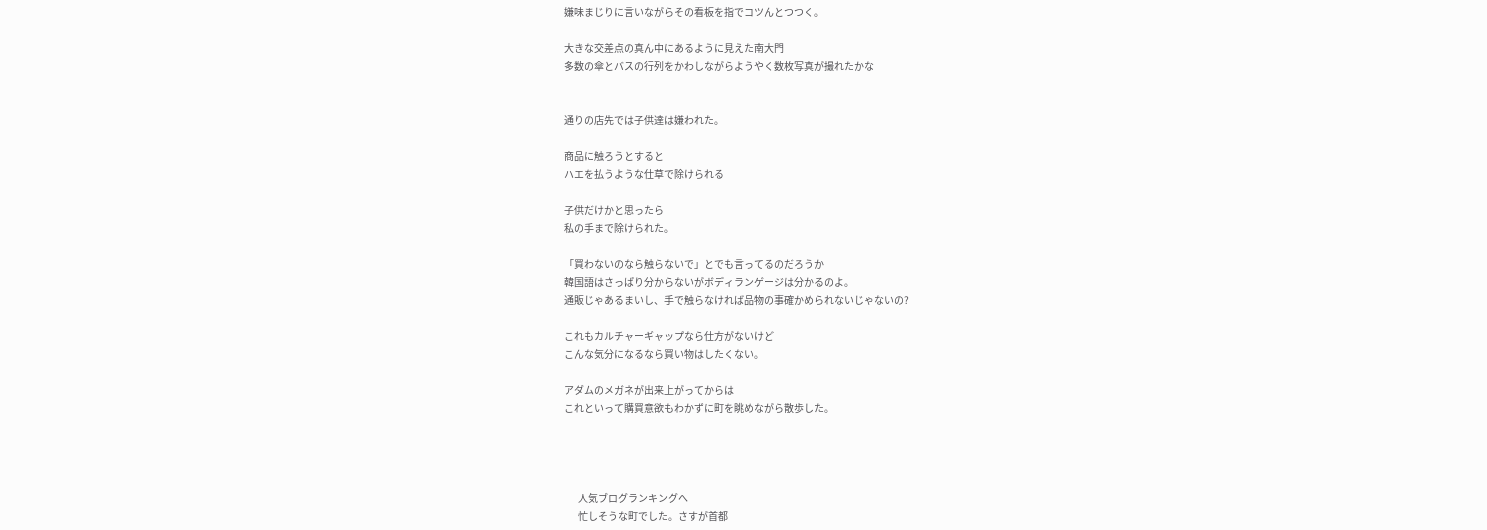嫌味まじりに言いながらその看板を指でコツんとつつく。

大きな交差点の真ん中にあるように見えた南大門
多数の傘とバスの行列をかわしながらようやく数枚写真が撮れたかな


通りの店先では子供達は嫌われた。

商品に触ろうとすると
ハエを払うような仕草で除けられる

子供だけかと思ったら
私の手まで除けられた。

「買わないのなら触らないで」とでも言ってるのだろうか
韓国語はさっぱり分からないがボディランゲージは分かるのよ。
通販じゃあるまいし、手で触らなければ品物の事確かめられないじゃないの?

これもカルチャーギャップなら仕方がないけど
こんな気分になるなら買い物はしたくない。

アダムのメガネが出来上がってからは
これといって購買意欲もわかずに町を眺めながら散歩した。




       人気ブログランキングへ
       忙しそうな町でした。さすが首都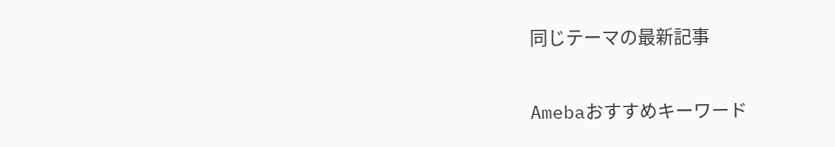同じテーマの最新記事

Amebaおすすめキーワード